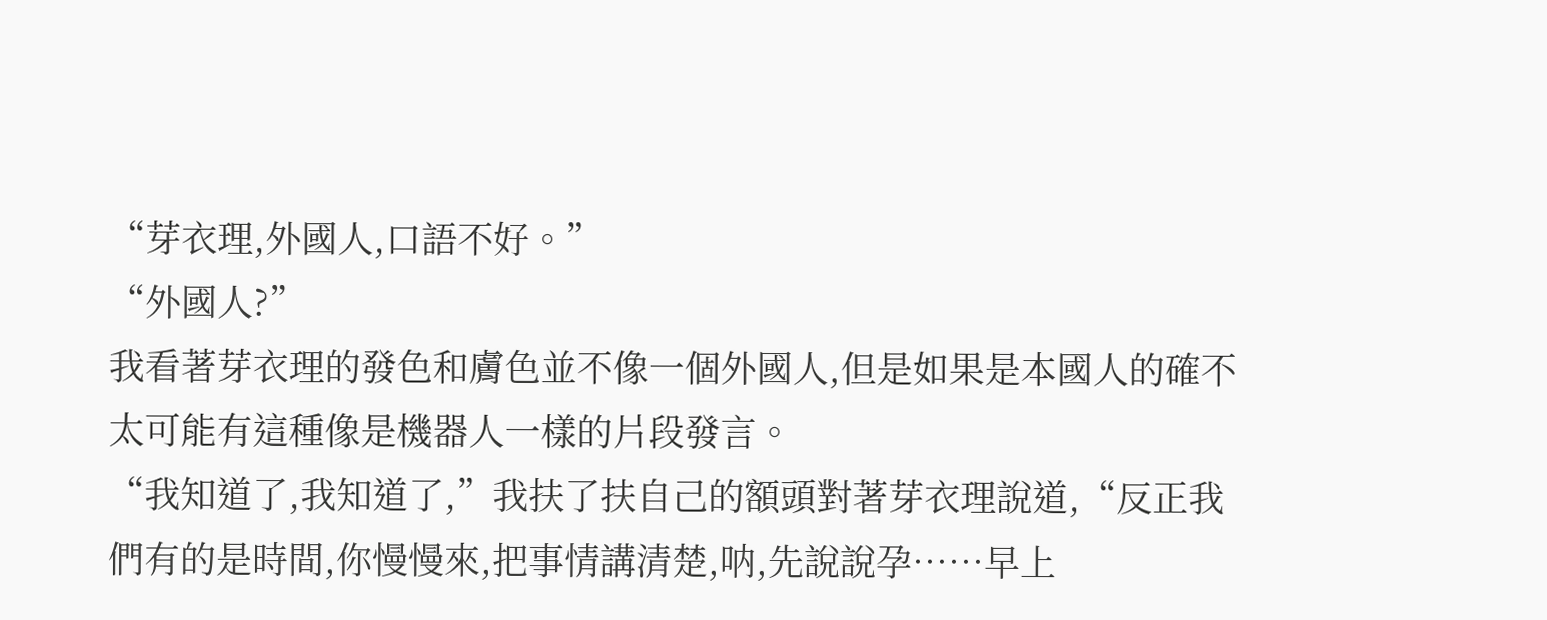“芽衣理,外國人,口語不好。”
“外國人?”
我看著芽衣理的發色和膚色並不像一個外國人,但是如果是本國人的確不太可能有這種像是機器人一樣的片段發言。
“我知道了,我知道了,”我扶了扶自己的額頭對著芽衣理說道,“反正我們有的是時間,你慢慢來,把事情講清楚,呐,先說說孕……早上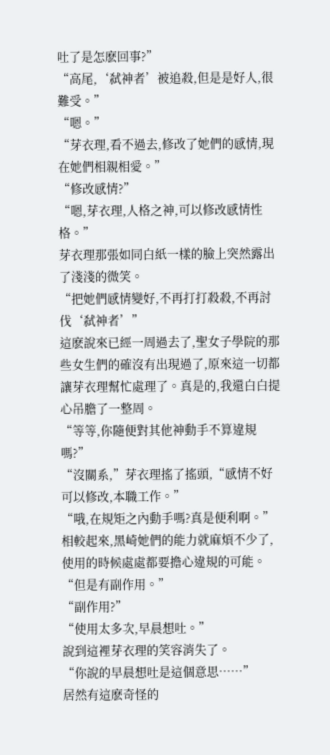吐了是怎麽回事?”
“高尾,‘弑神者’被追殺,但是是好人,很難受。”
“嗯。”
“芽衣理,看不過去,修改了她們的感情,現在她們相親相愛。”
“修改感情?”
“嗯,芽衣理,人格之神,可以修改感情性格。”
芽衣理那張如同白紙一樣的臉上突然露出了淺淺的微笑。
“把她們感情變好,不再打打殺殺,不再討伐‘弑神者’”
這麽說來已經一周過去了,聖女子學院的那些女生們的確沒有出現過了,原來這一切都讓芽衣理幫忙處理了。真是的,我還白白提心吊膽了一整周。
“等等,你隨便對其他神動手不算違規嗎?”
“沒關系,”芽衣理搖了搖頭,“感情不好可以修改,本職工作。”
“哦,在規矩之內動手嗎?真是便利啊。”
相較起來,黑崎她們的能力就麻煩不少了,使用的時候處處都要擔心違規的可能。
“但是有副作用。”
“副作用?”
“使用太多次,早晨想吐。”
說到這裡芽衣理的笑容消失了。
“你說的早晨想吐是這個意思……”
居然有這麽奇怪的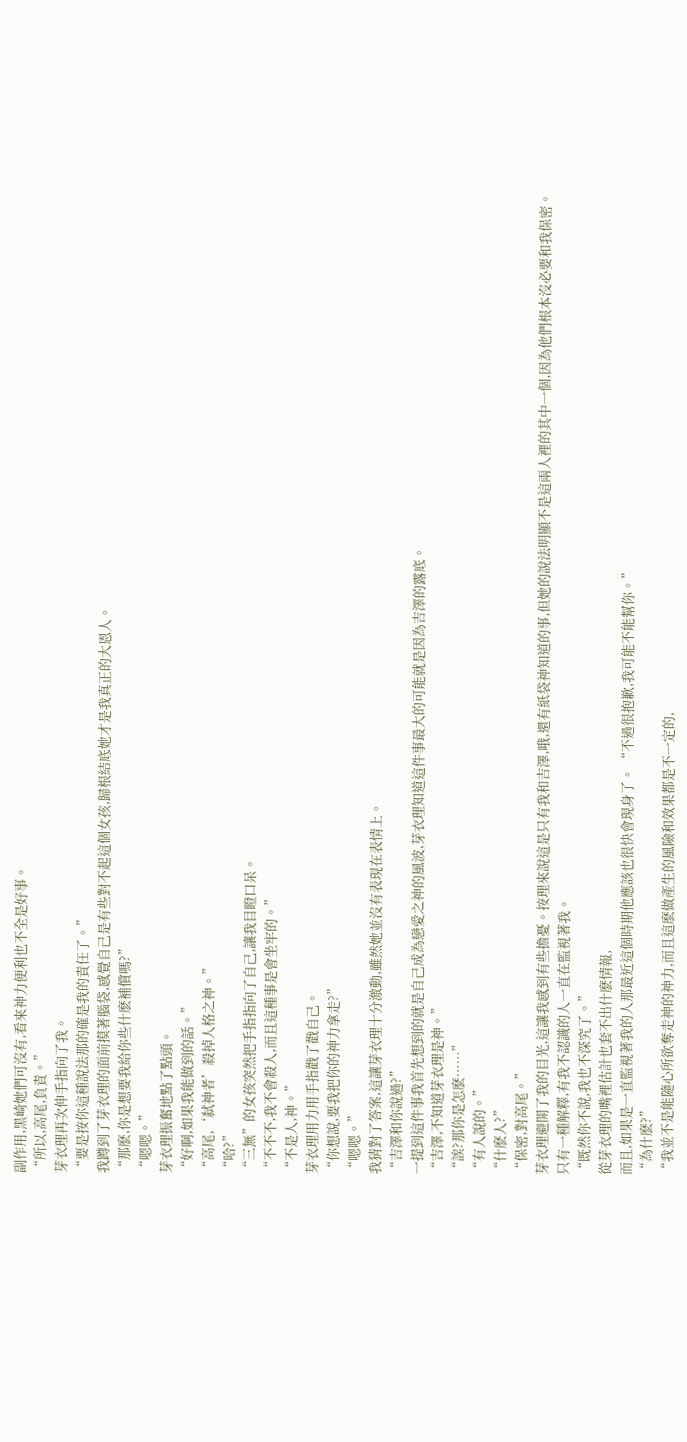副作用,黑崎她們可沒有,看來神力便利也不全是好事。
“所以,高尾,負責。”
芽衣理再次伸手指向了我。
“要是按你這種說法那的確是我的責任了。”
我蹲到了芽衣理的面前摸著腦袋,感覺自己是有些對不起這個女孩,歸根結底她才是我真正的大恩人。
“那麽,你是想要我給你些什麽補償嗎?”
“嗯嗯。”
芽衣理振奮地點了點頭。
“好啊,如果我能做到的話。”
“高尾,‘弑神者’殺掉人格之神。”
“哈?”
“三無”的女孩突然把手指指向了自己,讓我目瞪口呆。
“不不不,我不會殺人,而且這種事是會坐牢的。”
“不是人,神。”
芽衣理用力用手指戳了戳自己。
“你想說,要我把你的神力拿走?”
“嗯嗯。”
我猜對了答案,這讓芽衣理十分激動,雖然她並沒有表現在表情上。
“吉澤和你說過?”
一提到這件事我首先想到的就是自己成為戀愛之神的風波,芽衣理知道這件事最大的可能就是因為吉澤的露底。
“吉澤,不知道芽衣理是神。”
“誒?那你是怎麽……”
“有人說的。”
“什麽人?”
“保密,對高尾。”
芽衣理避開了我的目光,這讓我感到有些擔憂。按理來說這是只有我和吉澤,哦,還有紙袋神知道的事,但她的說法明顯不是這兩人裡的其中一個,因為他們根本沒必要和我保密。
只有一種解釋,有我不認識的人一直在監視著我。
“既然你不說,我也不深究了。”
從芽衣理的嘴裡估計也套不出什麽情報,
而且,如果是一直監視著我的人那最近這個時期他應該也很快會現身了。 “不過很抱歉,我可能不能幫你。”
“為什麽?”
“我並不是能隨心所欲奪走神的神力,而且這麽做產生的風險和效果都是不一定的,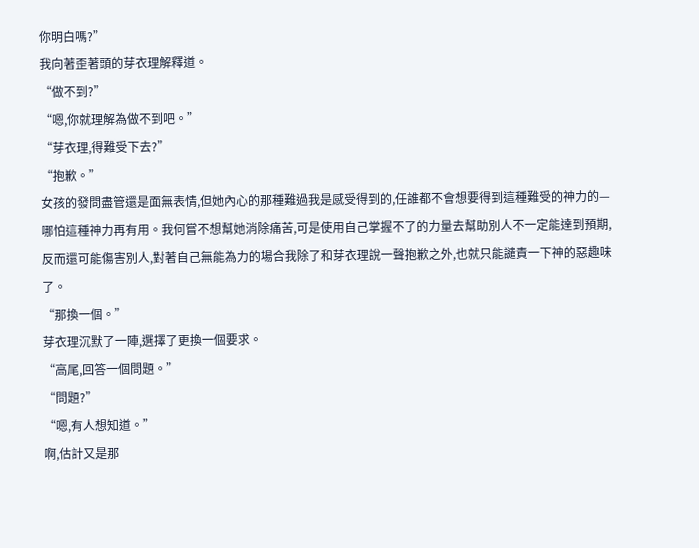你明白嗎?”
我向著歪著頭的芽衣理解釋道。
“做不到?”
“嗯,你就理解為做不到吧。”
“芽衣理,得難受下去?”
“抱歉。”
女孩的發問盡管還是面無表情,但她內心的那種難過我是感受得到的,任誰都不會想要得到這種難受的神力的—哪怕這種神力再有用。我何嘗不想幫她消除痛苦,可是使用自己掌握不了的力量去幫助別人不一定能達到預期,反而還可能傷害別人,對著自己無能為力的場合我除了和芽衣理說一聲抱歉之外,也就只能譴責一下神的惡趣味了。
“那換一個。”
芽衣理沉默了一陣,選擇了更換一個要求。
“高尾,回答一個問題。”
“問題?”
“嗯,有人想知道。”
啊,估計又是那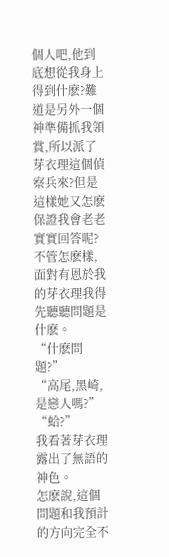個人吧,他到底想從我身上得到什麽?難道是另外一個神準備抓我領賞,所以派了芽衣理這個偵察兵來?但是這樣她又怎麽保證我會老老實實回答呢?不管怎麽樣,面對有恩於我的芽衣理我得先聽聽問題是什麽。
“什麽問題?”
“高尾,黑崎,是戀人嗎?”
“蛤?”
我看著芽衣理露出了無語的神色。
怎麽說,這個問題和我預計的方向完全不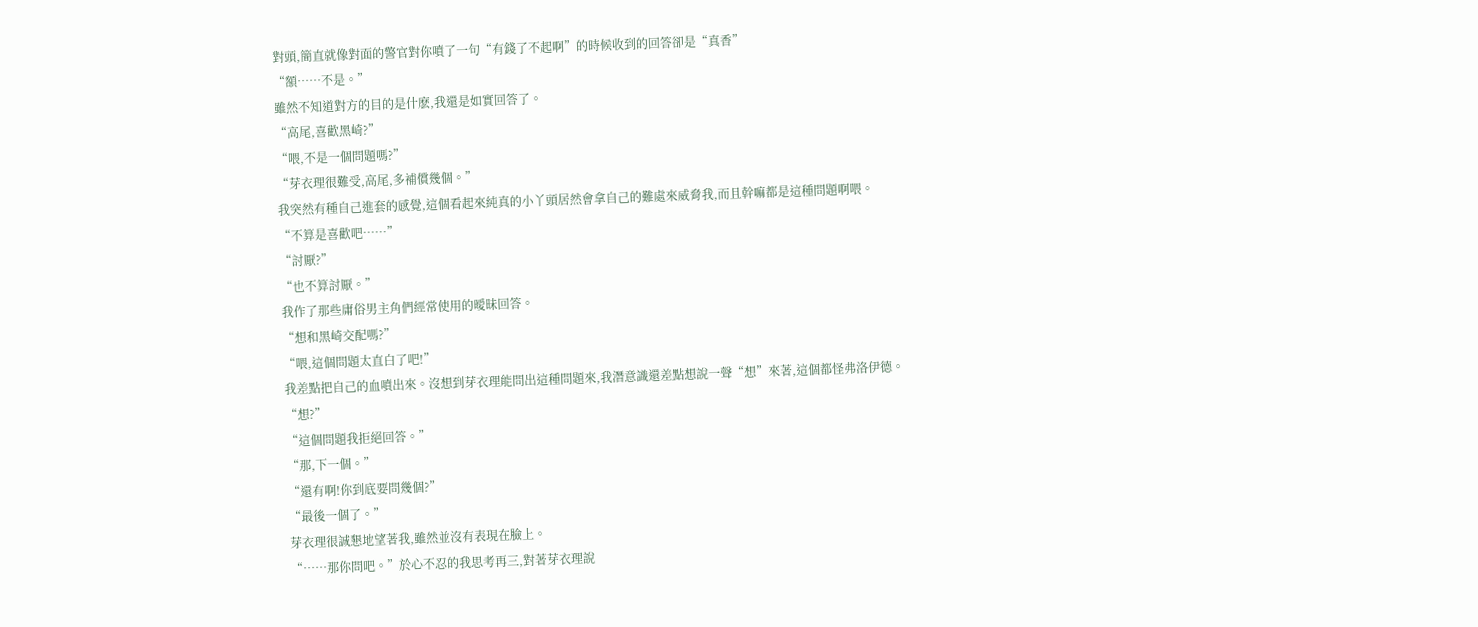對頭,簡直就像對面的警官對你噴了一句“有錢了不起啊”的時候收到的回答卻是“真香”
“額……不是。”
雖然不知道對方的目的是什麽,我還是如實回答了。
“高尾,喜歡黑崎?”
“喂,不是一個問題嗎?”
“芽衣理很難受,高尾,多補償幾個。”
我突然有種自己進套的感覺,這個看起來純真的小丫頭居然會拿自己的難處來威脅我,而且幹嘛都是這種問題啊喂。
“不算是喜歡吧……”
“討厭?”
“也不算討厭。”
我作了那些庸俗男主角們經常使用的曖昧回答。
“想和黑崎交配嗎?”
“喂,這個問題太直白了吧!”
我差點把自己的血噴出來。沒想到芽衣理能問出這種問題來,我潛意識還差點想說一聲“想”來著,這個都怪弗洛伊德。
“想?”
“這個問題我拒絕回答。”
“那,下一個。”
“還有啊!你到底要問幾個?”
“最後一個了。”
芽衣理很誠懇地望著我,雖然並沒有表現在臉上。
“……那你問吧。”於心不忍的我思考再三,對著芽衣理說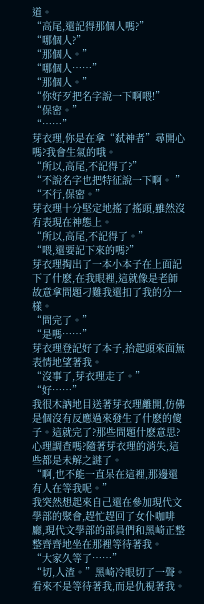道。
“高尾,還記得那個人嗎?”
“哪個人?”
“那個人。”
“哪個人……”
“那個人。”
“你好歹把名字說一下啊喂!”
“保密。”
“……”
芽衣理,你是在拿“弑神者”尋開心嗎?我會生氣的哦。
“所以,高尾,不記得了?”
“不說名字也把特征說一下啊。 ”
“不行,保密。”
芽衣理十分堅定地搖了搖頭,雖然沒有表現在神態上。
“所以,高尾,不記得了。”
“喂,還要記下來的嗎?”
芽衣理掏出了一本小本子在上面記下了什麽,在我眼裡,這就像是老師故意拿問題刁難我還扣了我的分一樣。
“問完了。”
“是嗎……”
芽衣理登記好了本子,抬起頭來面無表情地望著我。
“沒事了,芽衣理走了。”
“好……”
我很木訥地目送著芽衣理離開,仿佛是個沒有反應過來發生了什麽的傻子。這就完了?那些問題什麽意思?心理調查嗎?隨著芽衣理的消失,這些都是未解之謎了。
“啊,也不能一直呆在這裡,那邊還有人在等我呢。”
我突然想起來自己還在參加現代文學部的聚會,趕忙趕回了女仆咖啡廳,現代文學部的部員們和黑崎正整整齊齊地坐在那裡等待著我。
“大家久等了……”
“切,人渣。”黑崎冷眼切了一聲。
看來不是等待著我,而是仇視著我。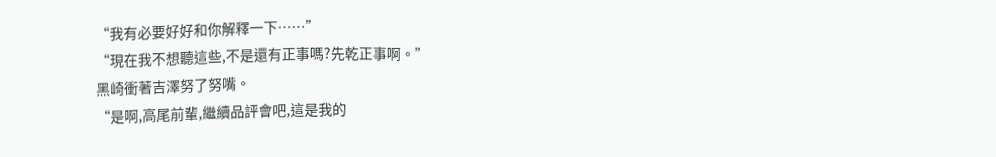“我有必要好好和你解釋一下……”
“現在我不想聽這些,不是還有正事嗎?先乾正事啊。”
黑崎衝著吉澤努了努嘴。
“是啊,高尾前輩,繼續品評會吧,這是我的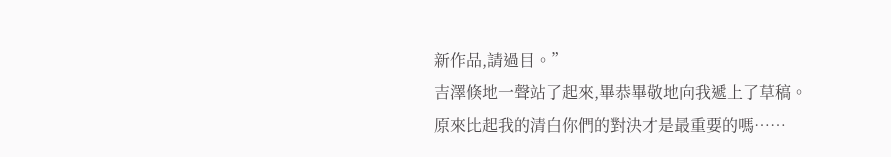新作品,請過目。”
吉澤倏地一聲站了起來,畢恭畢敬地向我遞上了草稿。
原來比起我的清白你們的對決才是最重要的嗎……